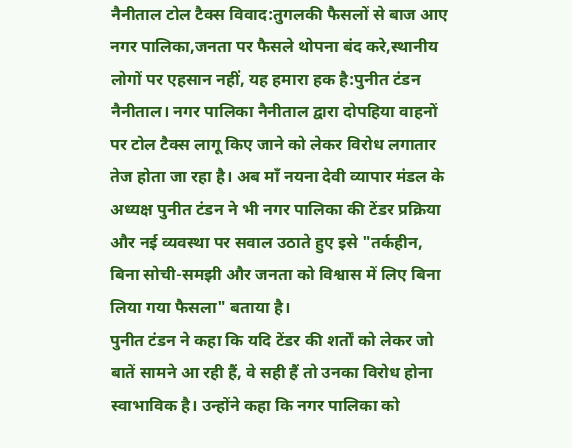नैनीताल टोल टैक्स विवाद:तुगलकी फैसलों से बाज आए नगर पालिका,जनता पर फैसले थोपना बंद करे,स्थानीय लोगों पर एहसान नहीं, यह हमारा हक है:पुनीत टंडन
नैनीताल। नगर पालिका नैनीताल द्वारा दोपहिया वाहनों पर टोल टैक्स लागू किए जाने को लेकर विरोध लगातार तेज होता जा रहा है। अब माँ नयना देवी व्यापार मंडल के अध्यक्ष पुनीत टंडन ने भी नगर पालिका की टेंडर प्रक्रिया और नई व्यवस्था पर सवाल उठाते हुए इसे "तर्कहीन, बिना सोची-समझी और जनता को विश्वास में लिए बिना लिया गया फैसला" बताया है।
पुनीत टंडन ने कहा कि यदि टेंडर की शर्तों को लेकर जो बातें सामने आ रही हैं, वे सही हैं तो उनका विरोध होना स्वाभाविक है। उन्होंने कहा कि नगर पालिका को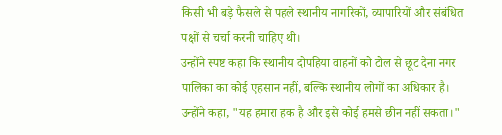किसी भी बड़े फैसले से पहले स्थानीय नागरिकों, व्यापारियों और संबंधित पक्षों से चर्चा करनी चाहिए थी।
उन्होंने स्पष्ट कहा कि स्थानीय दोपहिया वाहनों को टोल से छूट देना नगर पालिका का कोई एहसान नहीं, बल्कि स्थानीय लोगों का अधिकार है। उन्होंने कहा, "यह हमारा हक है और इसे कोई हमसे छीन नहीं सकता।"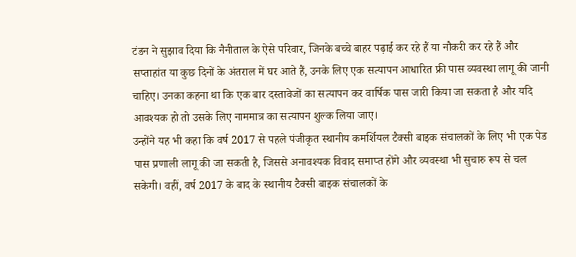टंडन ने सुझाव दिया कि नैनीताल के ऐसे परिवार, जिनके बच्चे बाहर पढ़ाई कर रहे हैं या नौकरी कर रहे हैं और सप्ताहांत या कुछ दिनों के अंतराल में घर आते हैं, उनके लिए एक सत्यापन आधारित फ्री पास व्यवस्था लागू की जानी चाहिए। उनका कहना था कि एक बार दस्तावेजों का सत्यापन कर वार्षिक पास जारी किया जा सकता है और यदि आवश्यक हो तो उसके लिए नाममात्र का सत्यापन शुल्क लिया जाए।
उन्होंने यह भी कहा कि वर्ष 2017 से पहले पंजीकृत स्थानीय कमर्शियल टैक्सी बाइक संचालकों के लिए भी एक पेड पास प्रणाली लागू की जा सकती है, जिससे अनावश्यक विवाद समाप्त होंगे और व्यवस्था भी सुचारु रूप से चल सकेगी। वहीं, वर्ष 2017 के बाद के स्थानीय टैक्सी बाइक संचालकों के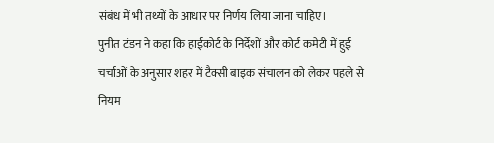संबंध में भी तथ्यों के आधार पर निर्णय लिया जाना चाहिए।
पुनीत टंडन ने कहा कि हाईकोर्ट के निर्देशों और कोर्ट कमेटी में हुई चर्चाओं के अनुसार शहर में टैक्सी बाइक संचालन को लेकर पहले से नियम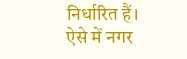निर्धारित हैं। ऐसे में नगर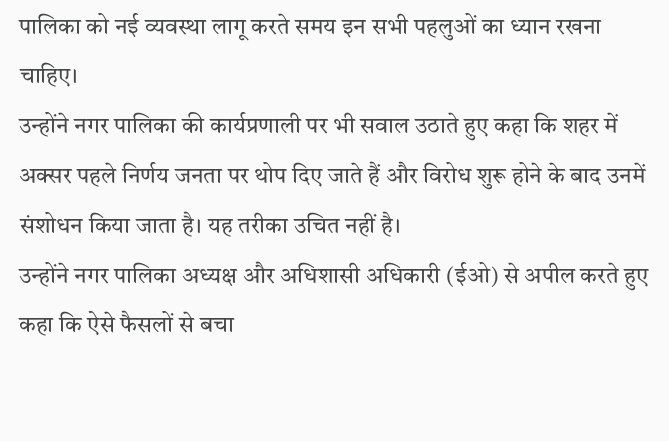पालिका को नई व्यवस्था लागू करते समय इन सभी पहलुओं का ध्यान रखना चाहिए।
उन्होंने नगर पालिका की कार्यप्रणाली पर भी सवाल उठाते हुए कहा कि शहर में अक्सर पहले निर्णय जनता पर थोप दिए जाते हैं और विरोध शुरू होने के बाद उनमें संशोधन किया जाता है। यह तरीका उचित नहीं है।
उन्होंने नगर पालिका अध्यक्ष और अधिशासी अधिकारी (ईओ) से अपील करते हुए कहा कि ऐसे फैसलों से बचा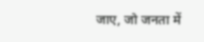जाए, जो जनता में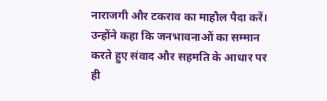नाराजगी और टकराव का माहौल पैदा करें। उन्होंने कहा कि जनभावनाओं का सम्मान करते हुए संवाद और सहमति के आधार पर ही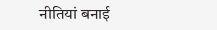नीतियां बनाई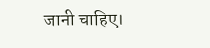जानी चाहिए।